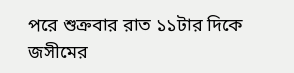পরে শুক্রবার রাত ১১টার দিকে জসীমের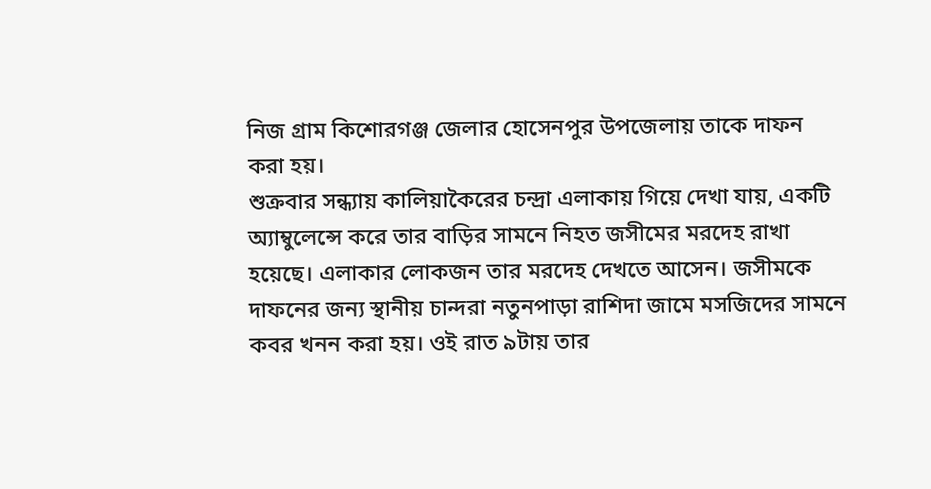নিজ গ্রাম কিশোরগঞ্জ জেলার হোসেনপুর উপজেলায় তাকে দাফন করা হয়।
শুক্রবার সন্ধ্যায় কালিয়াকৈরের চন্দ্রা এলাকায় গিয়ে দেখা যায়, একটি অ্যাম্বুলেন্সে করে তার বাড়ির সামনে নিহত জসীমের মরদেহ রাখা হয়েছে। এলাকার লোকজন তার মরদেহ দেখতে আসেন। জসীমকে দাফনের জন্য স্থানীয় চান্দরা নতুনপাড়া রাশিদা জামে মসজিদের সামনে কবর খনন করা হয়। ওই রাত ৯টায় তার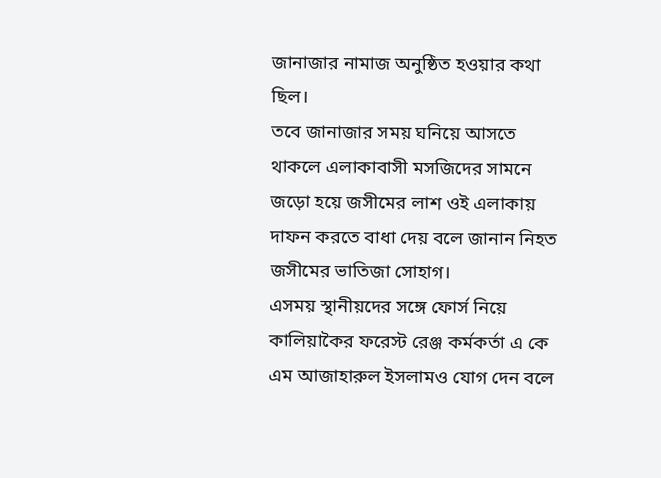জানাজার নামাজ অনুষ্ঠিত হওয়ার কথা ছিল।
তবে জানাজার সময় ঘনিয়ে আসতে থাকলে এলাকাবাসী মসজিদের সামনে জড়ো হয়ে জসীমের লাশ ওই এলাকায় দাফন করতে বাধা দেয় বলে জানান নিহত জসীমের ভাতিজা সোহাগ।
এসময় স্থানীয়দের সঙ্গে ফোর্স নিয়ে কালিয়াকৈর ফরেস্ট রেঞ্জ কর্মকর্তা এ কে এম আজাহারুল ইসলামও যোগ দেন বলে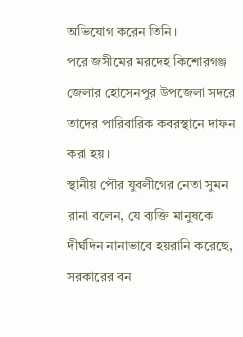অভিযোগ করেন তিনি।
পরে জসীমের মরদেহ কিশোরগঞ্জ জেলার হোসেনপুর উপজেলা সদরে তাদের পারিবারিক কবরস্থানে দাফন করা হয়।
স্থানীয় পৌর যুবলীগের নেতা সুমন রানা বলেন, যে ব্যক্তি মানুষকে দীর্ঘদিন নানাভাবে হয়রানি করেছে, সরকারের বন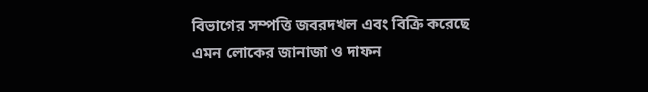বিভাগের সম্পত্তি জবরদখল এবং বিক্রি করেছে এমন লোকের জানাজা ও দাফন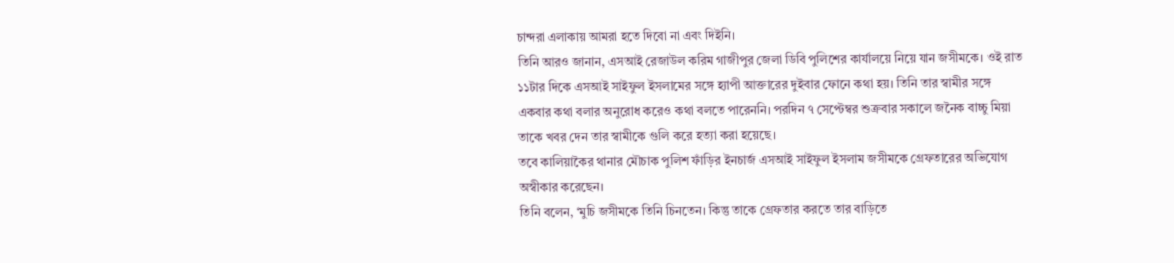চান্দরা এলাকায় আমরা হতে দিবো না এবং দিইনি।
তিনি আরও জানান, এসআই রেজাউল করিম গাজীপুর জেলা ডিবি পুলিশের কার্যালয়ে নিয়ে যান জসীমকে। ওই রাত ১১টার দিকে এসআই সাইফুল ইসলামের সঙ্গে হ্যাপী আক্তারের দুইবার ফোনে কথা হয়। তিনি তার স্বামীর সঙ্গে একবার কথা বলার অনুরোধ করেও কথা বলতে পারেননি। পরদিন ৭ সেপ্টেম্বর শুক্রবার সকালে জনৈক বাচ্চু মিয়া তাকে খবর দেন তার স্বামীকে গুলি করে হত্যা করা হয়েছে।
তবে কালিয়াকৈর থানার মৌচাক পুলিশ ফাঁড়ির ইনচার্জ এসআই সাইফুল ইসলাম জসীমকে গ্রেফতারের অভিযোগ অস্বীকার করেছেন।
তিনি বলেন, ‘মুচি জসীমকে তিনি চিনতেন। কিন্তু তাকে গ্রেফতার করতে তার বাড়িতে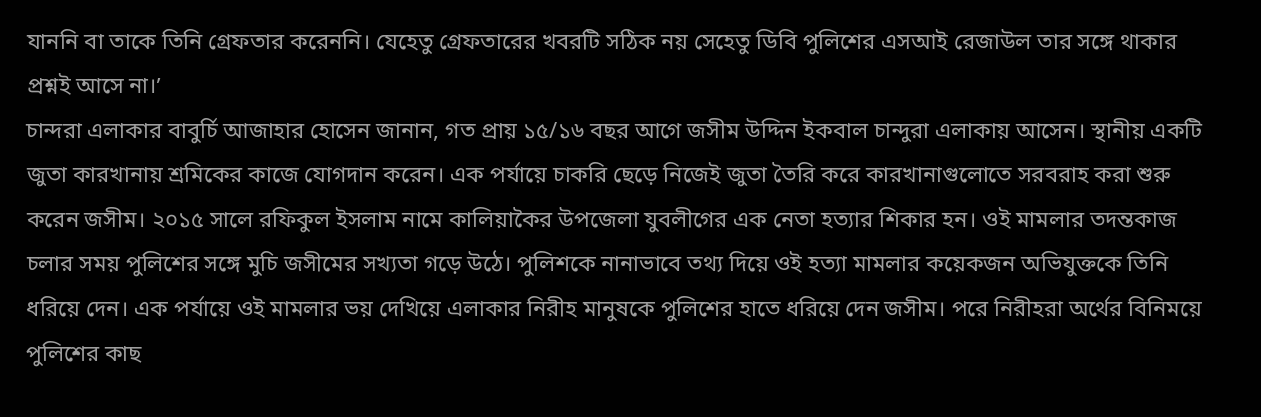যাননি বা তাকে তিনি গ্রেফতার করেননি। যেহেতু গ্রেফতারের খবরটি সঠিক নয় সেহেতু ডিবি পুলিশের এসআই রেজাউল তার সঙ্গে থাকার প্রশ্নই আসে না।’
চান্দরা এলাকার বাবুর্চি আজাহার হোসেন জানান, গত প্রায় ১৫/১৬ বছর আগে জসীম উদ্দিন ইকবাল চান্দুরা এলাকায় আসেন। স্থানীয় একটি জুতা কারখানায় শ্রমিকের কাজে যোগদান করেন। এক পর্যায়ে চাকরি ছেড়ে নিজেই জুতা তৈরি করে কারখানাগুলোতে সরবরাহ করা শুরু করেন জসীম। ২০১৫ সালে রফিকুল ইসলাম নামে কালিয়াকৈর উপজেলা যুবলীগের এক নেতা হত্যার শিকার হন। ওই মামলার তদন্তকাজ চলার সময় পুলিশের সঙ্গে মুচি জসীমের সখ্যতা গড়ে উঠে। পুলিশকে নানাভাবে তথ্য দিয়ে ওই হত্যা মামলার কয়েকজন অভিযুক্তকে তিনি ধরিয়ে দেন। এক পর্যায়ে ওই মামলার ভয় দেখিয়ে এলাকার নিরীহ মানুষকে পুলিশের হাতে ধরিয়ে দেন জসীম। পরে নিরীহরা অর্থের বিনিময়ে পুলিশের কাছ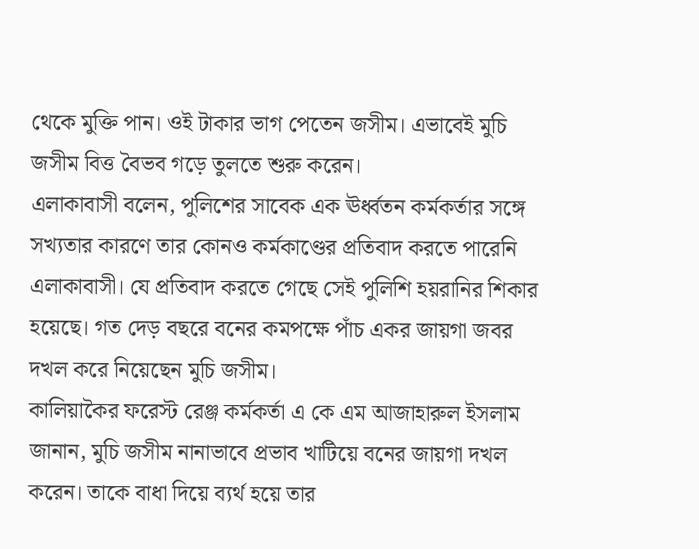থেকে মুক্তি পান। ওই টাকার ভাগ পেতেন জসীম। এভাবেই মুচি জসীম বিত্ত বৈভব গড়ে তুলতে শুরু করেন।
এলাকাবাসী বলেন, পুলিশের সাবেক এক ঊর্ধ্বতন কর্মকর্তার সঙ্গে সখ্যতার কারণে তার কোনও কর্মকাণ্ডের প্রতিবাদ করতে পারেনি এলাকাবাসী। যে প্রতিবাদ করতে গেছে সেই পুলিশি হয়রানির শিকার হয়েছে। গত দেড় বছরে বনের কমপক্ষে পাঁচ একর জায়গা জবর দখল করে নিয়েছেন মুচি জসীম।
কালিয়াকৈর ফরেস্ট রেঞ্জ কর্মকর্তা এ কে এম আজাহারুল ইসলাম জানান, মুচি জসীম নানাভাবে প্রভাব খাটিয়ে বনের জায়গা দখল করেন। তাকে বাধা দিয়ে ব্যর্থ হয়ে তার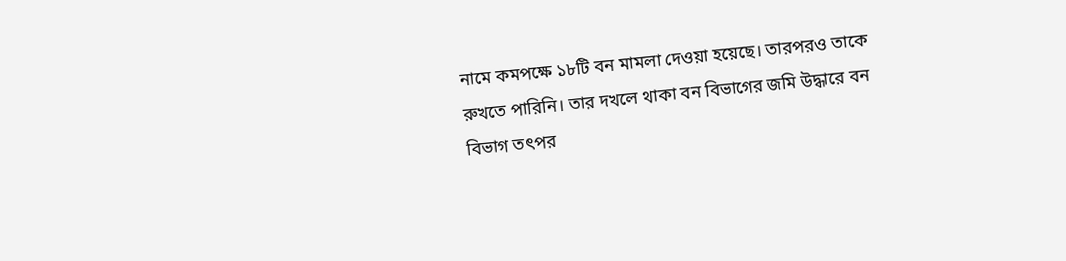নামে কমপক্ষে ১৮টি বন মামলা দেওয়া হয়েছে। তারপরও তাকে রুখতে পারিনি। তার দখলে থাকা বন বিভাগের জমি উদ্ধারে বন বিভাগ তৎপর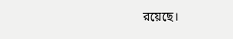রয়েছে।